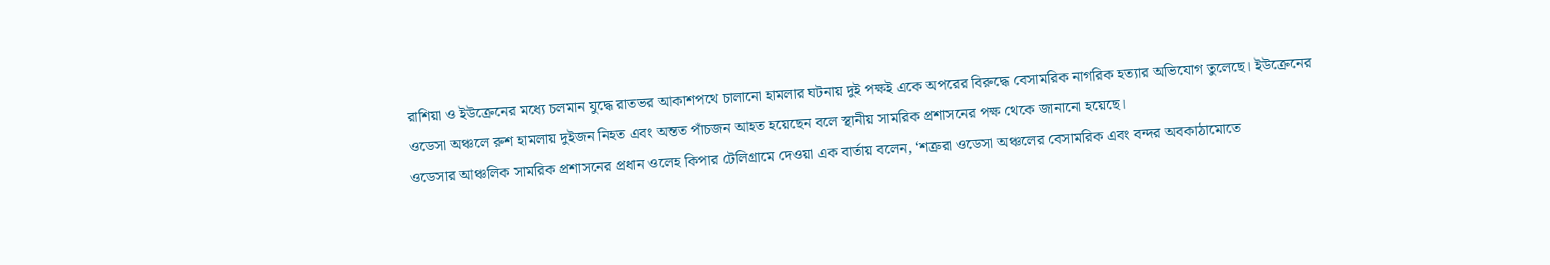রাশিয়া ও ইউক্রেনের মধ্যে চলমান যুদ্ধে রাতভর আকাশপথে চালানো হামলার ঘটনায় দুই পক্ষই একে অপরের বিরুদ্ধে বেসামরিক নাগরিক হত্যার অভিযোগ তুলেছে। ইউক্রেনের ওডেসা অঞ্চলে রুশ হামলায় দুইজন নিহত এবং অন্তত পাঁচজন আহত হয়েছেন বলে স্থানীয় সামরিক প্রশাসনের পক্ষ থেকে জানানো হয়েছে।
ওডেসার আঞ্চলিক সামরিক প্রশাসনের প্রধান ওলেহ কিপার টেলিগ্রামে দেওয়া এক বার্তায় বলেন, ‘শত্রুরা ওডেসা অঞ্চলের বেসামরিক এবং বন্দর অবকাঠামোতে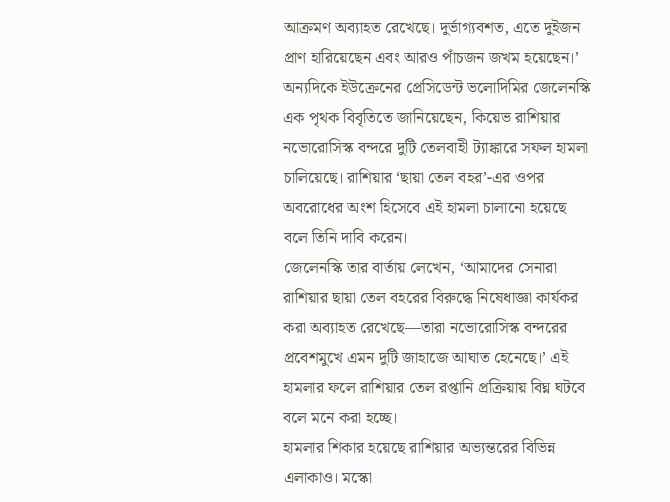আক্রমণ অব্যাহত রেখেছে। দুর্ভাগ্যবশত, এতে দুইজন প্রাণ হারিয়েছেন এবং আরও পাঁচজন জখম হয়েছেন।’
অন্যদিকে ইউক্রেনের প্রেসিডেন্ট ভলোদিমির জেলেনস্কি এক পৃথক বিবৃতিতে জানিয়েছেন, কিয়েভ রাশিয়ার নভোরোসিস্ক বন্দরে দুটি তেলবাহী ট্যাঙ্কারে সফল হামলা চালিয়েছে। রাশিয়ার ‘ছায়া তেল বহর’-এর ওপর অবরোধের অংশ হিসেবে এই হামলা চালানো হয়েছে বলে তিনি দাবি করেন।
জেলেনস্কি তার বার্তায় লেখেন, ‘আমাদের সেনারা রাশিয়ার ছায়া তেল বহরের বিরুদ্ধে নিষেধাজ্ঞা কার্যকর করা অব্যাহত রেখেছে—তারা নভোরোসিস্ক বন্দরের প্রবেশমুখে এমন দুটি জাহাজে আঘাত হেনেছে।’ এই হামলার ফলে রাশিয়ার তেল রপ্তানি প্রক্রিয়ায় বিঘ্ন ঘটবে বলে মনে করা হচ্ছে।
হামলার শিকার হয়েছে রাশিয়ার অভ্যন্তরের বিভিন্ন এলাকাও। মস্কো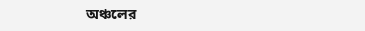অঞ্চলের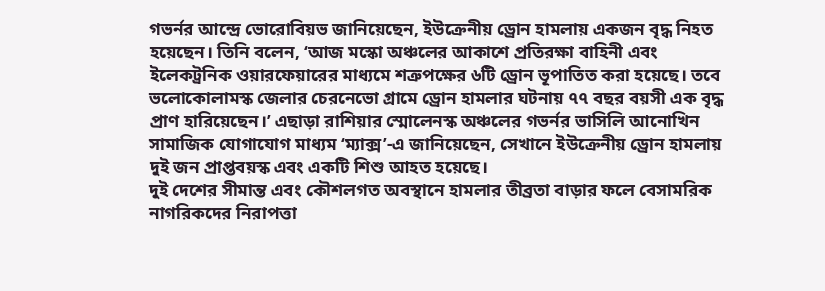গভর্নর আন্দ্রে ভোরোবিয়ভ জানিয়েছেন, ইউক্রেনীয় ড্রোন হামলায় একজন বৃদ্ধ নিহত হয়েছেন। তিনি বলেন, ‘আজ মস্কো অঞ্চলের আকাশে প্রতিরক্ষা বাহিনী এবং ইলেকট্রনিক ওয়ারফেয়ারের মাধ্যমে শত্রুপক্ষের ৬টি ড্রোন ভূপাতিত করা হয়েছে। তবে ভলোকোলামস্ক জেলার চেরনেভো গ্রামে ড্রোন হামলার ঘটনায় ৭৭ বছর বয়সী এক বৃদ্ধ প্রাণ হারিয়েছেন।’ এছাড়া রাশিয়ার স্মোলেনস্ক অঞ্চলের গভর্নর ভাসিলি আনোখিন সামাজিক যোগাযোগ মাধ্যম ‘ম্যাক্স’-এ জানিয়েছেন, সেখানে ইউক্রেনীয় ড্রোন হামলায় দুই জন প্রাপ্তবয়স্ক এবং একটি শিশু আহত হয়েছে।
দুই দেশের সীমান্ত এবং কৌশলগত অবস্থানে হামলার তীব্রতা বাড়ার ফলে বেসামরিক নাগরিকদের নিরাপত্তা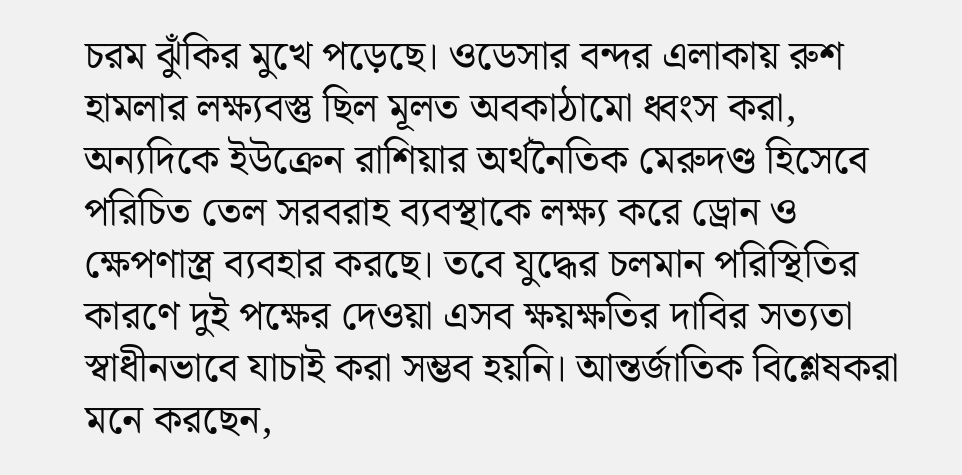চরম ঝুঁকির মুখে পড়েছে। ওডেসার বন্দর এলাকায় রুশ হামলার লক্ষ্যবস্তু ছিল মূলত অবকাঠামো ধ্বংস করা, অন্যদিকে ইউক্রেন রাশিয়ার অর্থনৈতিক মেরুদণ্ড হিসেবে পরিচিত তেল সরবরাহ ব্যবস্থাকে লক্ষ্য করে ড্রোন ও ক্ষেপণাস্ত্র ব্যবহার করছে। তবে যুদ্ধের চলমান পরিস্থিতির কারণে দুই পক্ষের দেওয়া এসব ক্ষয়ক্ষতির দাবির সত্যতা স্বাধীনভাবে যাচাই করা সম্ভব হয়নি। আন্তর্জাতিক বিশ্লেষকরা মনে করছেন,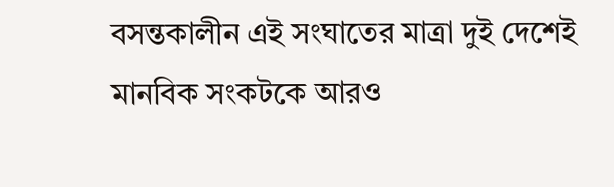বসন্তকালীন এই সংঘাতের মাত্রা দুই দেশেই মানবিক সংকটকে আরও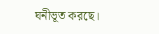ঘনীভূত করছে।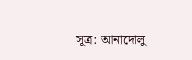সূত্র: আনাদোলু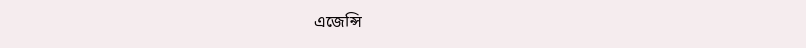এজেন্সি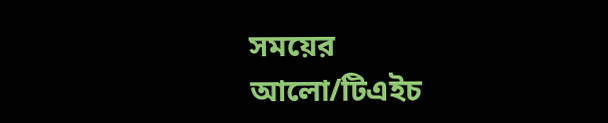সময়ের আলো/টিএইচ